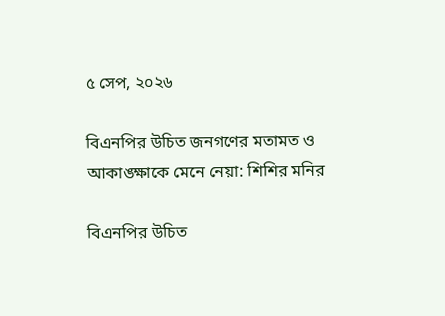৫ সেপ, ২০২৬

বিএনপির উচিত জনগণের মতামত ও আকাঙ্ক্ষাকে মেনে নেয়া: শিশির মনির

বিএনপির উচিত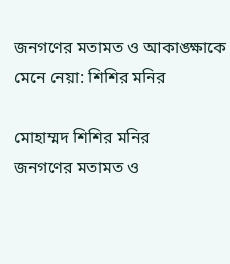জনগণের মতামত ও আকাঙ্ক্ষাকে মেনে নেয়া: শিশির মনির

মোহাম্মদ শিশির মনির
জনগণের মতামত ও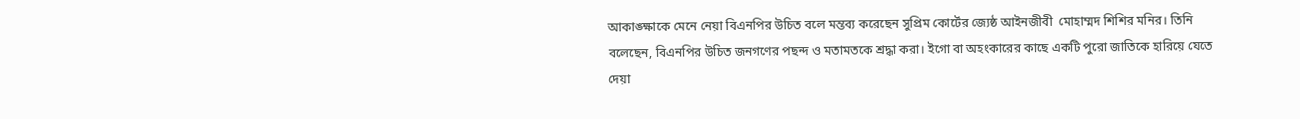আকাঙ্ক্ষাকে মেনে নেয়া বিএনপির উচিত বলে মন্তব্য করেছেন সুপ্রিম কোর্টের জ্যেষ্ঠ আইনজীবী  মোহাম্মদ শিশির মনির। তিনি বলেছেন, বিএনপির উচিত জনগণের পছন্দ ও মতামতকে শ্রদ্ধা করা। ইগো বা অহংকারের কাছে একটি পুরো জাতিকে হারিয়ে যেতে দেয়া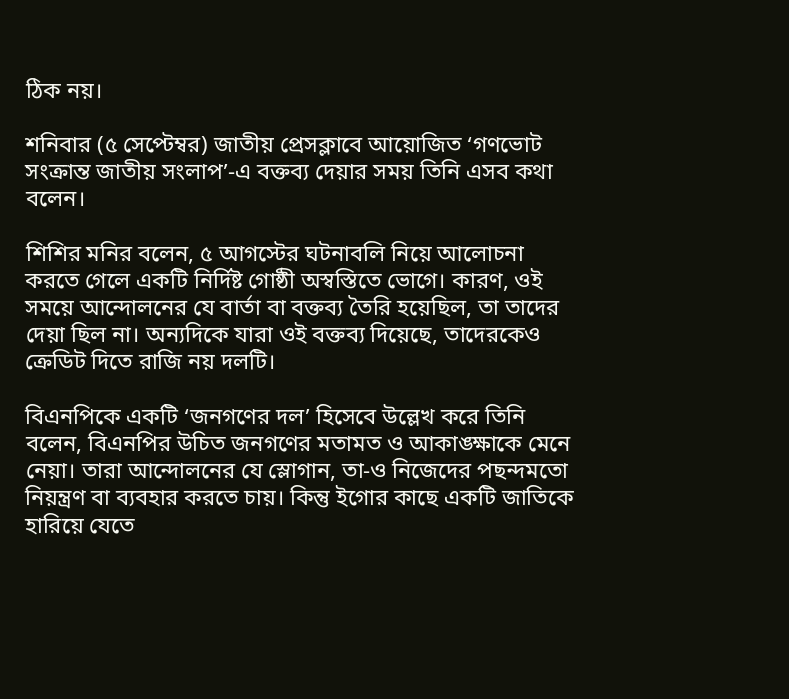ঠিক নয়।

শনিবার (৫ সেপ্টেম্বর) জাতীয় প্রেসক্লাবে আয়োজিত ‘গণভোট সংক্রান্ত জাতীয় সংলাপ’-এ বক্তব্য দেয়ার সময় তিনি এসব কথা বলেন।

শিশির মনির বলেন, ৫ আগস্টের ঘটনাবলি নিয়ে আলোচনা করতে গেলে একটি নির্দিষ্ট গোষ্ঠী অস্বস্তিতে ভোগে। কারণ, ওই সময়ে আন্দোলনের যে বার্তা বা বক্তব্য তৈরি হয়েছিল, তা তাদের দেয়া ছিল না। অন্যদিকে যারা ওই বক্তব্য দিয়েছে, তাদেরকেও ক্রেডিট দিতে রাজি নয় দলটি।

বিএনপিকে একটি ‘জনগণের দল’ হিসেবে উল্লেখ করে তিনি বলেন, বিএনপির উচিত জনগণের মতামত ও আকাঙ্ক্ষাকে মেনে নেয়া। তারা আন্দোলনের যে স্লোগান, তা-ও নিজেদের পছন্দমতো নিয়ন্ত্রণ বা ব্যবহার করতে চায়। কিন্তু ইগোর কাছে একটি জাতিকে হারিয়ে যেতে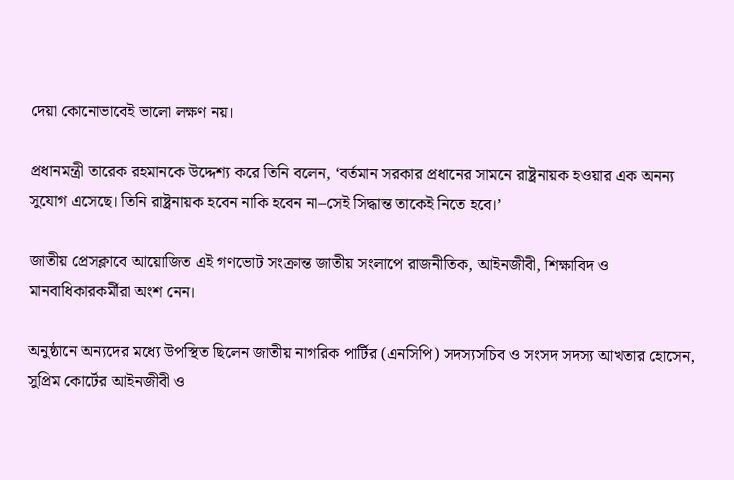দেয়া কোনোভাবেই ভালো লক্ষণ নয়।

প্রধানমন্ত্রী তারেক রহমানকে উদ্দেশ্য করে তিনি বলেন, ‘বর্তমান সরকার প্রধানের সামনে রাষ্ট্রনায়ক হওয়ার এক অনন্য সুযোগ এসেছে। তিনি রাষ্ট্রনায়ক হবেন নাকি হবেন না–সেই সিদ্ধান্ত তাকেই নিতে হবে।’

জাতীয় প্রেসক্লাবে আয়োজিত এই গণভোট সংক্রান্ত জাতীয় সংলাপে রাজনীতিক, আইনজীবী, শিক্ষাবিদ ও মানবাধিকারকর্মীরা অংশ নেন।

অনুষ্ঠানে অন্যদের মধ্যে উপস্থিত ছিলেন জাতীয় নাগরিক পার্টির (এনসিপি) সদস্যসচিব ও সংসদ সদস্য আখতার হোসেন, সুপ্রিম কোর্টের আইনজীবী ও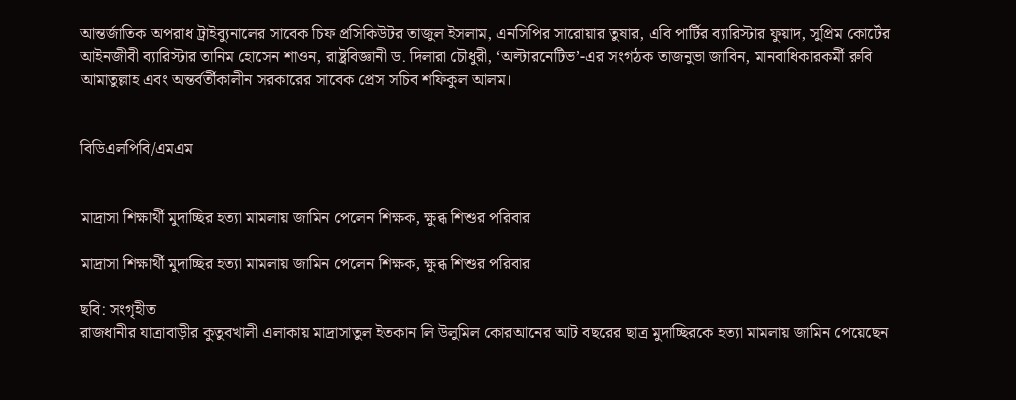আন্তর্জাতিক অপরাধ ট্রাইব্যুনালের সাবেক চিফ প্রসিকিউটর তাজুল ইসলাম, এনসিপির সারোয়ার তুষার, এবি পার্টির ব্যারিস্টার ফুয়াদ, সুপ্রিম কোর্টের আইনজীবী ব্যারিস্টার তানিম হোসেন শাওন, রাষ্ট্রবিজ্ঞানী ড. দিলারা চৌধুরী, ‘অল্টারনেটিভ’-এর সংগঠক তাজনুভা জাবিন, মানবাধিকারকর্মী রুবি আমাতুল্লাহ এবং অন্তর্বর্তীকালীন সরকারের সাবেক প্রেস সচিব শফিকুল আলম।


বিডিএলপিবি/এমএম


মাদ্রাসা শিক্ষার্থী মুদাচ্ছির হত্যা মামলায় জামিন পেলেন শিক্ষক, ক্ষুব্ধ শিশুর পরিবার

মাদ্রাসা শিক্ষার্থী মুদাচ্ছির হত্যা মামলায় জামিন পেলেন শিক্ষক, ক্ষুব্ধ শিশুর পরিবার

ছবি: সংগৃহীত
রাজধানীর যাত্রাবাড়ীর কুতুবখালী এলাকায় মাদ্রাসাতুল ইতকান লি উলুমিল কোরআনের আট বছরের ছাত্র মুদাচ্ছিরকে হত্যা মামলায় জামিন পেয়েছেন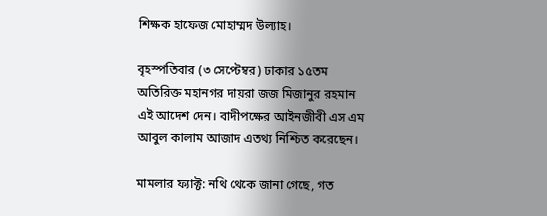শিক্ষক হাফেজ মোহাম্মদ উল্যাহ।

বৃহস্পতিবার (৩ সেপ্টেম্বর) ঢাকার ১৫তম অতিরিক্ত মহানগর দায়রা জজ মিজানুর রহমান এই আদেশ দেন। বাদীপক্ষের আইনজীবী এস এম আবুল কালাম আজাদ এতথ্য নিশ্চিত করেছেন।

মামলার ফ্যাক্ট: নথি থেকে জানা গেছে, গত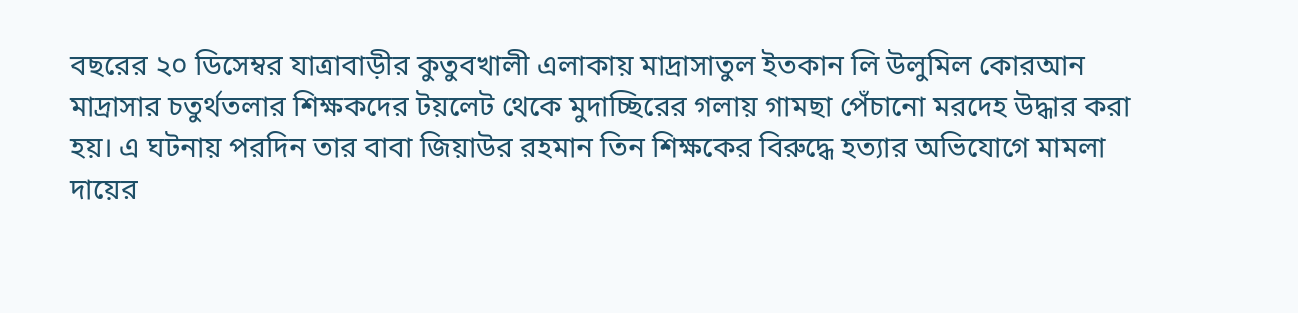বছরের ২০ ডিসেম্বর যাত্রাবাড়ীর কুতুবখালী এলাকায় মাদ্রাসাতুল ইতকান লি উলুমিল কোরআন মাদ্রাসার চতুর্থতলার শিক্ষকদের টয়লেট থেকে মুদাচ্ছিরের গলায় গামছা পেঁচানো মরদেহ উদ্ধার করা হয়। এ ঘটনায় পরদিন তার বাবা জিয়াউর রহমান তিন শিক্ষকের বিরুদ্ধে হত্যার অভিযোগে মামলা দায়ের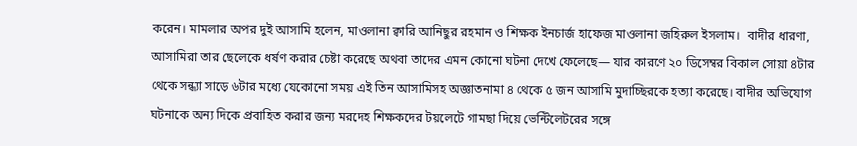করেন। মামলার অপর দুই আসামি হলেন, মাওলানা ক্বারি আনিছুর রহমান ও শিক্ষক ইনচার্জ হাফেজ মাওলানা জহিরুল ইসলাম।  বাদীর ধারণা, আসামিরা তার ছেলেকে ধর্ষণ করার চেষ্টা করেছে অথবা তাদের এমন কোনো ঘটনা দেখে ফেলেছে— যার কারণে ২০ ডিসেম্বর বিকাল সোয়া ৪টার থেকে সন্ধ্যা সাড়ে ৬টার মধ্যে যেকোনো সময় এই তিন আসামিসহ অজ্ঞাতনামা ৪ থেকে ৫ জন আসামি মুদাচ্ছিরকে হত্যা করেছে। বাদীর অভিযোগ ঘটনাকে অন্য দিকে প্রবাহিত করার জন্য মরদেহ শিক্ষকদের টয়লেটে গামছা দিয়ে ভেন্টিলেটরের সঙ্গে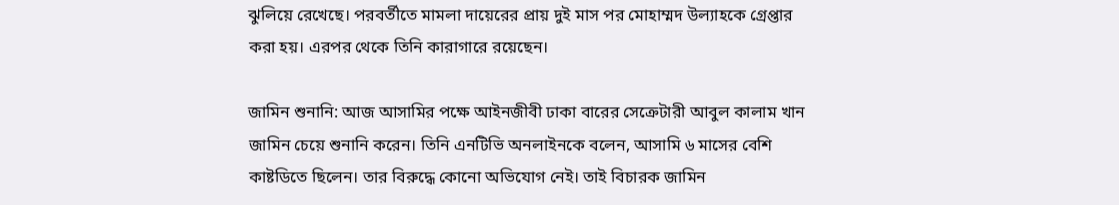ঝুলিয়ে রেখেছে। পরবর্তীতে মামলা দায়েরের প্রায় দুই মাস পর মোহাম্মদ উল্যাহকে গ্রেপ্তার করা হয়। এরপর থেকে তিনি কারাগারে রয়েছেন।

জামিন শুনানি: আজ আসামির পক্ষে আইনজীবী ঢাকা বারের সেক্রেটারী আবুল কালাম খান জামিন চেয়ে শুনানি করেন। তিনি এনটিভি অনলাইনকে বলেন, আসামি ৬ মাসের বেশি কাষ্টডিতে ছিলেন। তার বিরুদ্ধে কোনো অভিযোগ নেই। তাই বিচারক জামিন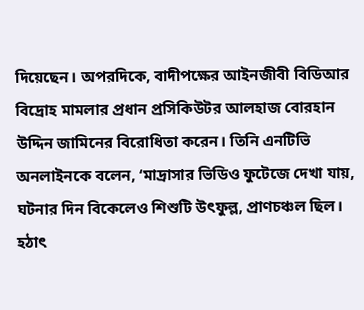দিয়েছেন। অপরদিকে, বাদীপক্ষের আইনজীবী বিডিআর বিদ্রোহ মামলার প্রধান প্রসিকিউটর আলহাজ বোরহান উদ্দিন জামিনের বিরোধিতা করেন। তিনি এনটিভি অনলাইনকে বলেন, ‘মাদ্রাসার ভিডিও ফুটেজে দেখা যায়, ঘটনার দিন বিকেলেও শিশুটি উৎফুল্ল, প্রাণচঞ্চল ছিল। হঠাৎ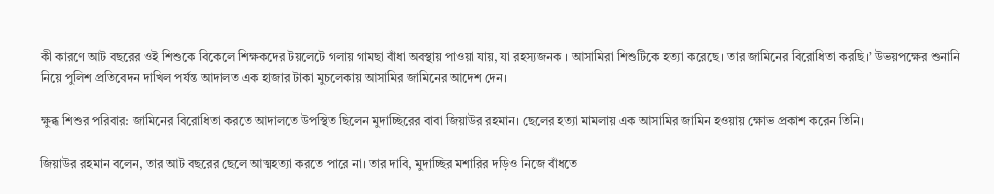কী কারণে আট বছরের ওই শিশুকে বিকেলে শিক্ষকদের টয়লেটে গলায় গামছা বাঁধা অবস্থায় পাওয়া যায়, যা রহস্যজনক । আসামিরা শিশুটিকে হত্যা করেছে। তার জামিনের বিরোধিতা করছি।’ উভয়পক্ষের শুনানি নিয়ে পুলিশ প্রতিবেদন দাখিল পর্যন্ত আদালত এক হাজার টাকা মুচলেকায় আসামির জামিনের আদেশ দেন।

ক্ষুব্ধ শিশুর পরিবার: জামিনের বিরোধিতা করতে আদালতে উপস্থিত ছিলেন মুদাচ্ছিরের বাবা জিয়াউর রহমান। ছেলের হত্যা মামলায় এক আসামির জামিন হওয়ায় ক্ষোভ প্রকাশ করেন তিনি।

জিয়াউর রহমান বলেন, তার আট বছরের ছেলে আত্মহত্যা করতে পারে না। তার দাবি, মুদাচ্ছির মশারির দড়িও নিজে বাঁধতে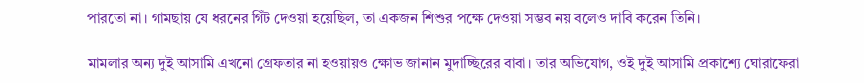পারতো না। গামছায় যে ধরনের গিঁট দেওয়া হয়েছিল, তা একজন শিশুর পক্ষে দেওয়া সম্ভব নয় বলেও দাবি করেন তিনি।

মামলার অন্য দুই আসামি এখনো গ্রেফতার না হওয়ায়ও ক্ষোভ জানান মুদাচ্ছিরের বাবা। তার অভিযোগ, ওই দুই আসামি প্রকাশ্যে ঘোরাফেরা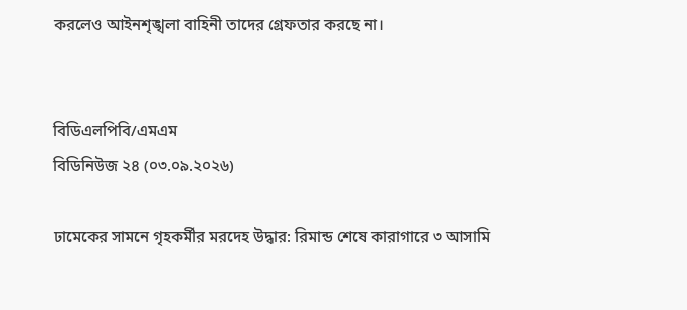করলেও আইনশৃঙ্খলা বাহিনী তাদের গ্রেফতার করছে না।


বিডিএলপিবি/এমএম
বিডিনিউজ ২৪ (০৩.০৯.২০২৬)

ঢামেকের সামনে গৃহকর্মীর মরদেহ উদ্ধার: রিমান্ড শেষে কারাগারে ৩ আসামি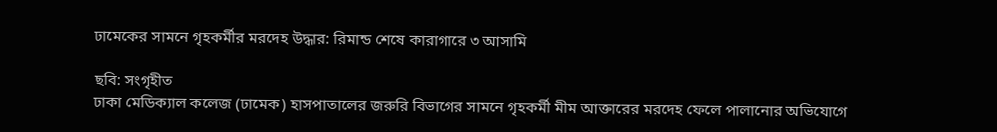ঢামেকের সামনে গৃহকর্মীর মরদেহ উদ্ধার: রিমান্ড শেষে কারাগারে ৩ আসামি

ছবি: সংগৃহীত
ঢাকা মেডিক্যাল কলেজ (ঢামেক) হাসপাতালের জরুরি বিভাগের সামনে গৃহকর্মী মীম আক্তারের মরদেহ ফেলে পালানোর অভিযোগে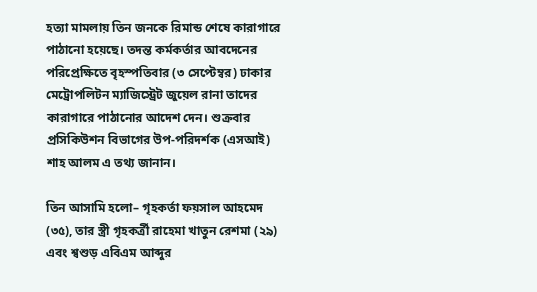হত্যা মামলায় তিন জনকে রিমান্ড শেষে কারাগারে পাঠানো হয়েছে। তদন্ত কর্মকর্তার আবদেনের পরিপ্রেক্ষিতে বৃহস্পতিবার (৩ সেপ্টেম্বর) ঢাকার মেট্রোপলিটন ম্যাজিস্ট্রেট জুয়েল রানা তাদের কারাগারে পাঠানোর আদেশ দেন। শুক্রবার প্রসিকিউশন বিভাগের উপ-পরিদর্শক (এসআই) শাহ আলম এ তথ্য জানান।

তিন আসামি হলো– গৃহকর্তা ফয়সাল আহমেদ (৩৫), তার স্ত্রী গৃহকর্ত্রী রাহেমা খাতুন রেশমা (২৯) এবং শ্বশুড় এবিএম আব্দুর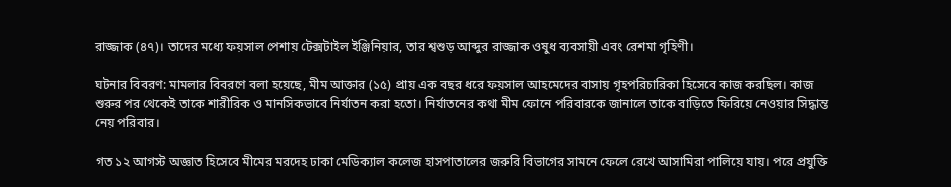রাজ্জাক (৪৭)। তাদের মধ্যে ফয়সাল পেশায় টেক্সটাইল ইঞ্জিনিয়ার, তার শ্বশুড় আব্দুর রাজ্জাক ওষুধ ব্যবসায়ী এবং রেশমা গৃহিণী।

ঘটনার বিবরণ: মামলার বিবরণে বলা হয়েছে, মীম আক্তার (১৫) প্রায় এক বছর ধরে ফয়সাল আহমেদের বাসায় গৃহপরিচারিকা হিসেবে কাজ করছিল। কাজ শুরুর পর থেকেই তাকে শারীরিক ও মানসিকভাবে নির্যাতন করা হতো। নির্যাতনের কথা মীম ফোনে পরিবারকে জানালে তাকে বাড়িতে ফিরিয়ে নেওয়ার সিদ্ধান্ত নেয় পরিবার।

গত ১২ আগস্ট অজ্ঞাত হিসেবে মীমের মরদেহ ঢাকা মেডিক্যাল কলেজ হাসপাতালের জরুরি বিভাগের সামনে ফেলে রেখে আসামিরা পালিয়ে যায়। পরে প্রযুক্তি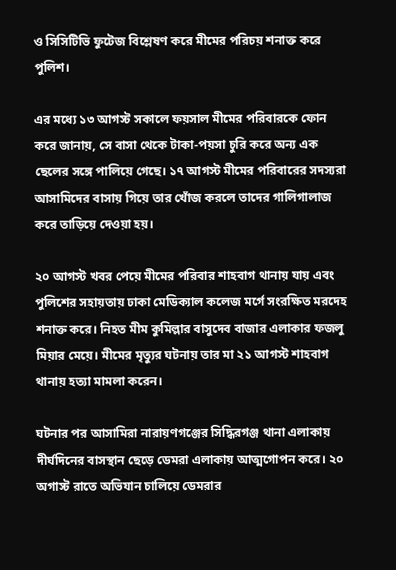ও সিসিটিভি ফুটেজ বিশ্লেষণ করে মীমের পরিচয় শনাক্ত করে পুলিশ।

এর মধ্যে ১৩ আগস্ট সকালে ফয়সাল মীমের পরিবারকে ফোন করে জানায়, সে বাসা থেকে টাকা-পয়সা চুরি করে অন্য এক ছেলের সঙ্গে পালিয়ে গেছে। ১৭ আগস্ট মীমের পরিবারের সদস্যরা আসামিদের বাসায় গিয়ে তার খোঁজ করলে তাদের গালিগালাজ করে তাড়িয়ে দেওয়া হয়।

২০ আগস্ট খবর পেয়ে মীমের পরিবার শাহবাগ থানায় যায় এবং পুলিশের সহায়তায় ঢাকা মেডিক্যাল কলেজ মর্গে সংরক্ষিত মরদেহ শনাক্ত করে। নিহত মীম কুমিল্লার বাসুদেব বাজার এলাকার ফজলু মিয়ার মেয়ে। মীমের মৃত্যুর ঘটনায় তার মা ২১ আগস্ট শাহবাগ থানায় হত্যা মামলা করেন।

ঘটনার পর আসামিরা নারায়ণগঞ্জের সিদ্ধিরগঞ্জ থানা এলাকায় দীর্ঘদিনের বাসস্থান ছেড়ে ডেমরা এলাকায় আত্মগোপন করে। ২০ অগাস্ট রাতে অভিযান চালিয়ে ডেমরার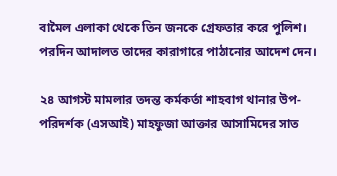বামৈল এলাকা থেকে তিন জনকে গ্রেফতার করে পুলিশ। পরদিন আদালত তাদের কারাগারে পাঠানোর আদেশ দেন।

২৪ আগস্ট মামলার তদন্ত কর্মকর্তা শাহবাগ থানার উপ-পরিদর্শক (এসআই) মাহফুজা আক্তার আসামিদের সাত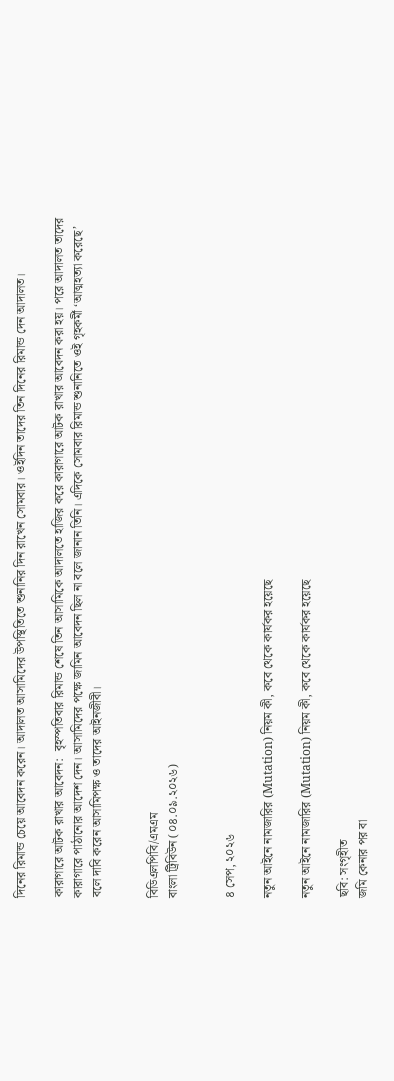দিনের রিমান্ড চেয়ে আবেদন করেন। আদালত আসামিদের উপস্থিতিতে শুনানির দিন রাখেন সোমবার। ওইদিন তাদের তিন দিনের রিমান্ড দেন আদালত।

কারাগারে আটক রাখার আবেদন:  বৃহস্পতিবার রিমান্ড শেষে তিন আসামিকে আদালতে হাজির করে কারাগারে আটক রাখার আবেদন করা হয়। পরে আদালত তাদের কারাগারে পাঠানোর আদেশ দেন। আসামিদের পক্ষে জামিন আবেদন ছিল না বলে জানান তিনি। এদিকে সোমবার রিমান্ড শুনানিতে ওই গৃহকর্মী ‘আত্মহত্যা করেছে’ বলে দাবি করেন আসামিপক্ষ ও তাদের আইনজীবী।


বিডিএলপিবি/এমএম
বাংলা ট্রিবিউন (০৪.০৯.২০২৬)


৪ সেপ, ২০২৬

নতুন আইনে নামজারির (Mutation) নিয়ম কী, কবে থেকে কার্যকর হয়েছে

নতুন আইনে নামজারির (Mutation) নিয়ম কী, কবে থেকে কার্যকর হয়েছে

ছবি: সংগৃহীত
জমি কেনার পর বা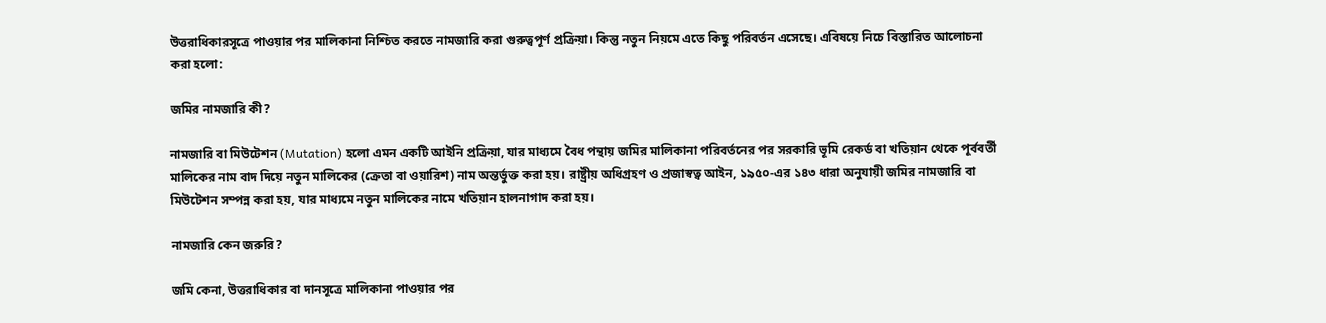উত্তরাধিকারসূত্রে পাওয়ার পর মালিকানা নিশ্চিত করতে নামজারি করা গুরুত্বপূর্ণ প্রক্রিয়া। কিন্তু নতুন নিয়মে এতে কিছু পরিবর্তন এসেছে। এবিষয়ে নিচে বিস্তারিত আলোচনা করা হলো:

জমির নামজারি কী?

নামজারি বা মিউটেশন (Mutation) হলো এমন একটি আইনি প্রক্রিয়া, যার মাধ্যমে বৈধ পন্থায় জমির মালিকানা পরিবর্তনের পর সরকারি ভূমি রেকর্ড বা খতিয়ান থেকে পূর্ববর্তী মালিকের নাম বাদ দিয়ে নতুন মালিকের (ক্রেতা বা ওয়ারিশ) নাম অন্তর্ভুক্ত করা হয়। রাষ্ট্রীয় অধিগ্রহণ ও প্রজাস্বত্ব আইন, ১৯৫০-এর ১৪৩ ধারা অনুযায়ী জমির নামজারি বা মিউটেশন সম্পন্ন করা হয়, যার মাধ্যমে নতুন মালিকের নামে খতিয়ান হালনাগাদ করা হয়।

নামজারি কেন জরুরি?

জমি কেনা, উত্তরাধিকার বা দানসূত্রে মালিকানা পাওয়ার পর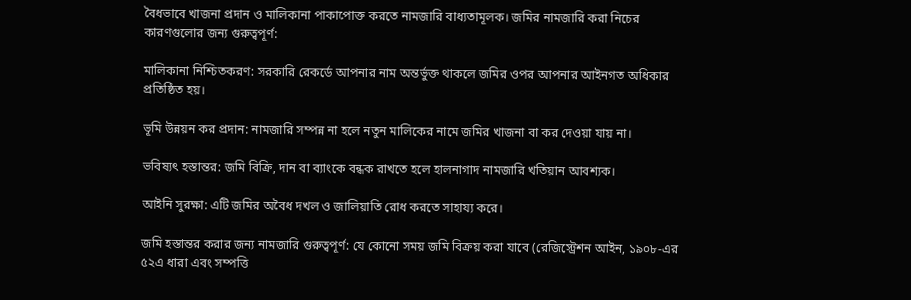বৈধভাবে খাজনা প্রদান ও মালিকানা পাকাপোক্ত করতে নামজারি বাধ্যতামূলক। জমির নামজারি করা নিচের কারণগুলোর জন্য গুরুত্বপূর্ণ:

মালিকানা নিশ্চিতকরণ: সরকারি রেকর্ডে আপনার নাম অন্তর্ভুক্ত থাকলে জমির ওপর আপনার আইনগত অধিকার প্রতিষ্ঠিত হয়।

ভূমি উন্নয়ন কর প্রদান: নামজারি সম্পন্ন না হলে নতুন মালিকের নামে জমির খাজনা বা কর দেওয়া যায় না।

ভবিষ্যৎ হস্তান্তর: জমি বিক্রি, দান বা ব্যাংকে বন্ধক রাখতে হলে হালনাগাদ নামজারি খতিয়ান আবশ্যক।

আইনি সুরক্ষা: এটি জমির অবৈধ দখল ও জালিয়াতি রোধ করতে সাহায্য করে।

জমি হস্তান্তর করার জন্য নামজারি গুরুত্বপূর্ণ: যে কোনো সময় জমি বিক্রয় করা যাবে (রেজিস্ট্রেশন আইন, ১৯০৮-এর ৫২এ ধারা এবং সম্পত্তি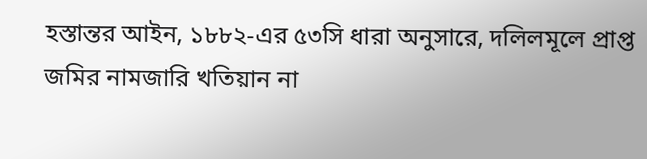হস্তান্তর আইন, ১৮৮২-এর ৫৩সি ধারা অনুসারে, দলিলমূলে প্রাপ্ত জমির নামজারি খতিয়ান না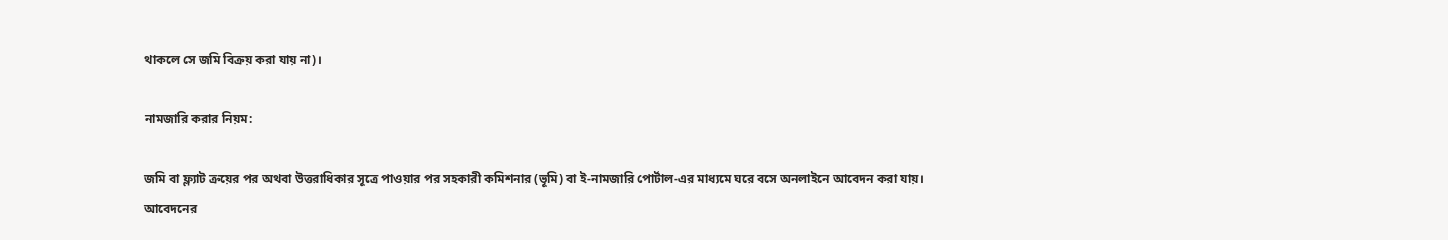থাকলে সে জমি বিক্রয় করা যায় না)।

নামজারি করার নিয়ম:

জমি বা ফ্ল্যাট ক্রয়ের পর অথবা উত্তরাধিকার সূত্রে পাওয়ার পর সহকারী কমিশনার (ভূমি) বা ই-নামজারি পোর্টাল-এর মাধ্যমে ঘরে বসে অনলাইনে আবেদন করা যায়। আবেদনের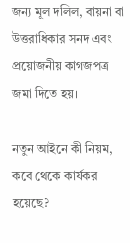জন্য মূল দলিল, বায়না বা উত্তরাধিকার সনদ এবং প্রয়োজনীয় কাগজপত্র জমা দিতে হয়।

নতুন আইনে কী নিয়ম, কবে থেকে কার্যকর হয়েছে?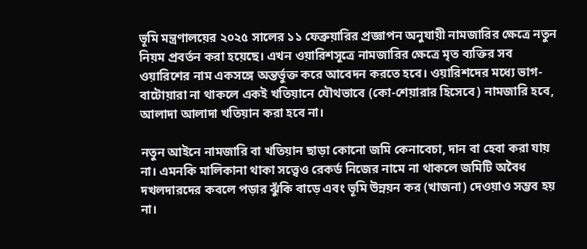ভূমি মন্ত্রণালয়ের ২০২৫ সালের ১১ ফেব্রুয়ারির প্রজ্ঞাপন অনুযায়ী নামজারির ক্ষেত্রে নতুন নিয়ম প্রবর্তন করা হয়েছে। এখন ওয়ারিশসূত্রে নামজারির ক্ষেত্রে মৃত ব্যক্তির সব ওয়ারিশের নাম একসঙ্গে অন্তর্ভুক্ত করে আবেদন করতে হবে। ওয়ারিশদের মধ্যে ভাগ-বাটোয়ারা না থাকলে একই খতিয়ানে যৌথভাবে (কো-শেয়ারার হিসেবে) নামজারি হবে, আলাদা আলাদা খতিয়ান করা হবে না।

নতুন আইনে নামজারি বা খতিয়ান ছাড়া কোনো জমি কেনাবেচা, দান বা হেবা করা যায় না। এমনকি মালিকানা থাকা সত্ত্বেও রেকর্ড নিজের নামে না থাকলে জমিটি অবৈধ দখলদারদের কবলে পড়ার ঝুঁকি বাড়ে এবং ভূমি উন্নয়ন কর (খাজনা) দেওয়াও সম্ভব হয় না।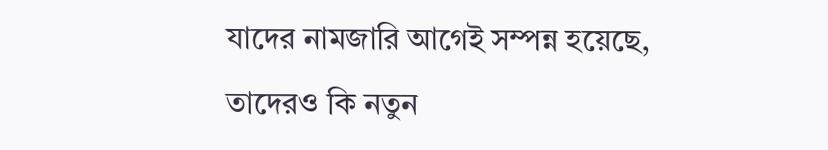যাদের নামজারি আগেই সম্পন্ন হয়েছে, তাদেরও কি নতুন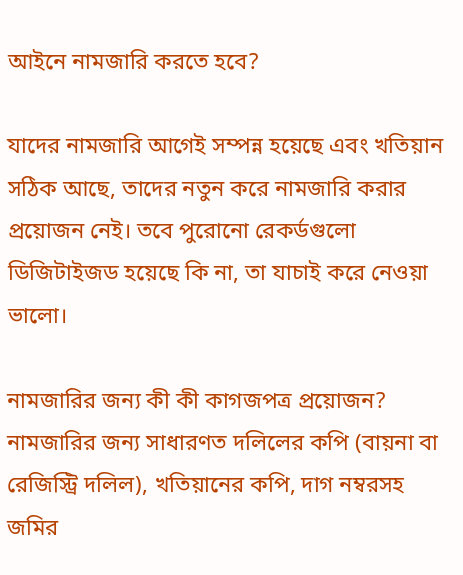আইনে নামজারি করতে হবে?

যাদের নামজারি আগেই সম্পন্ন হয়েছে এবং খতিয়ান সঠিক আছে, তাদের নতুন করে নামজারি করার প্রয়োজন নেই। তবে পুরোনো রেকর্ডগুলো ডিজিটাইজড হয়েছে কি না, তা যাচাই করে নেওয়া ভালো।

নামজারির জন্য কী কী কাগজপত্র প্রয়োজন?
নামজারির জন্য সাধারণত দলিলের কপি (বায়না বা রেজিস্ট্রি দলিল), খতিয়ানের কপি, দাগ নম্বরসহ জমির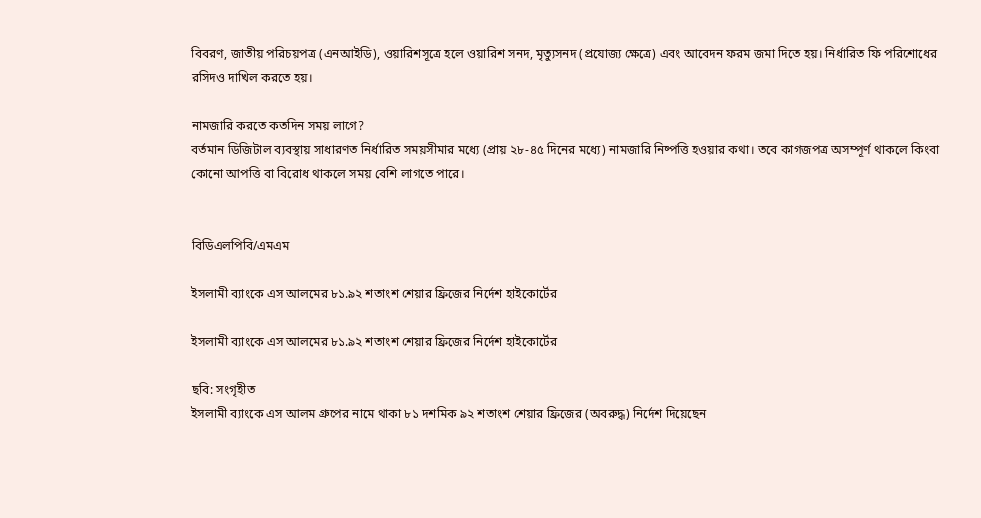বিবরণ, জাতীয় পরিচয়পত্র (এনআইডি), ওয়ারিশসূত্রে হলে ওয়ারিশ সনদ, মৃত্যুসনদ (প্রযোজ্য ক্ষেত্রে) এবং আবেদন ফরম জমা দিতে হয়। নির্ধারিত ফি পরিশোধের রসিদও দাখিল করতে হয়।

নামজারি করতে কতদিন সময় লাগে?
বর্তমান ডিজিটাল ব্যবস্থায় সাধারণত নির্ধারিত সময়সীমার মধ্যে (প্রায় ২৮-৪৫ দিনের মধ্যে) নামজারি নিষ্পত্তি হওয়ার কথা। তবে কাগজপত্র অসম্পূর্ণ থাকলে কিংবা কোনো আপত্তি বা বিরোধ থাকলে সময় বেশি লাগতে পারে।


বিডিএলপিবি/এমএম

ইসলামী ব্যাংকে এস আলমের ৮১.৯২ শতাংশ শেয়ার ফ্রিজের নির্দেশ হাইকোর্টের

ইসলামী ব্যাংকে এস আলমের ৮১.৯২ শতাংশ শেয়ার ফ্রিজের নির্দেশ হাইকোর্টের

ছবি: সংগৃহীত
ইসলামী ব্যাংকে এস আলম গ্রুপের নামে থাকা ৮১ দশমিক ৯২ শতাংশ শেয়ার ফ্রিজের (অবরুদ্ধ) নির্দেশ দিয়েছেন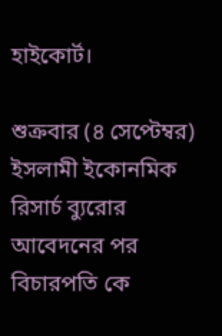হাইকোর্ট।

শুক্রবার (৪ সেপ্টেম্বর) ইসলামী ইকোনমিক রিসার্চ ব্যুরোর আবেদনের পর বিচারপতি কে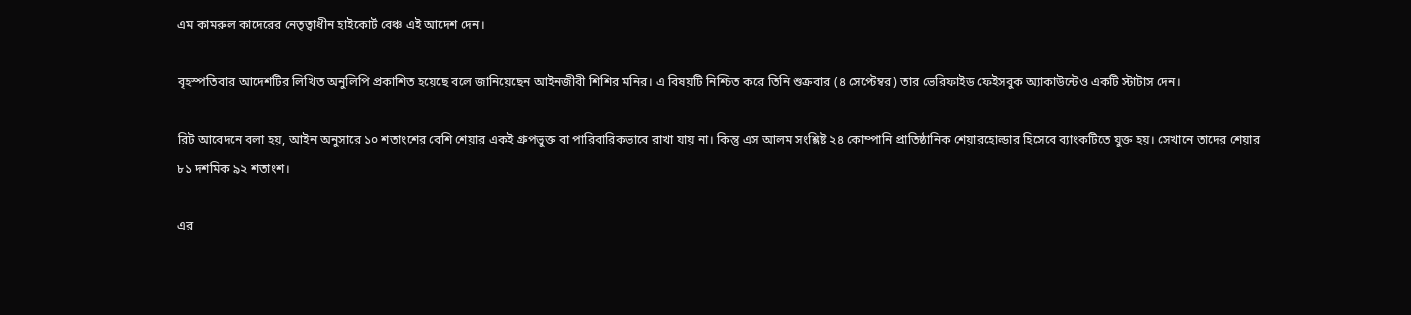এম কামরুল কাদেরের নেতৃত্বাধীন হাইকোর্ট বেঞ্চ এই আদেশ দেন।

বৃহস্পতিবার আদেশটির লিখিত অনুলিপি প্রকাশিত হয়েছে বলে জানিয়েছেন আইনজীবী শিশির মনির। এ বিষয়টি নিশ্চিত করে তিনি শুক্রবার (৪ সেপ্টেম্বর) তার ভেরিফাইড ফেইসবুক অ্যাকাউন্টেও একটি স্টাটাস দেন।

রিট আবেদনে বলা হয়, আইন অনুসারে ১০ শতাংশের বেশি শেয়ার একই গ্রুপভুক্ত বা পারিবারিকভাবে রাখা যায় না। কিন্তু এস আলম সংশ্লিষ্ট ২৪ কোম্পানি প্রাতিষ্ঠানিক শেয়ারহোল্ডার হিসেবে ব্যাংকটিতে যুক্ত হয়। সেখানে তাদের শেয়ার ৮১ দশমিক ৯২ শতাংশ।

এর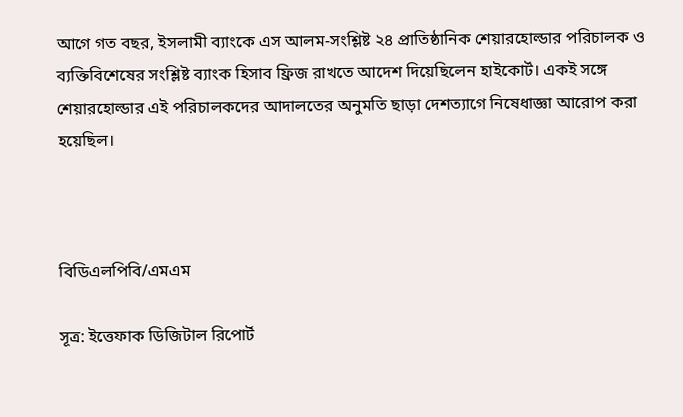আগে গত বছর, ইসলামী ব্যাংকে এস আলম-সংশ্লিষ্ট ২৪ প্রাতিষ্ঠানিক শেয়ারহোল্ডার পরিচালক ও ব্যক্তিবিশেষের সংশ্লিষ্ট ব্যাংক হিসাব ফ্রিজ রাখতে আদেশ দিয়েছিলেন হাইকোর্ট। একই সঙ্গে শেয়ারহোল্ডার এই পরিচালকদের আদালতের অনুমতি ছাড়া দেশত্যাগে নিষেধাজ্ঞা আরোপ করা হয়েছিল।



বিডিএলপিবি/এমএম

সূত্র: ইত্তেফাক ডিজিটাল রিপোর্ট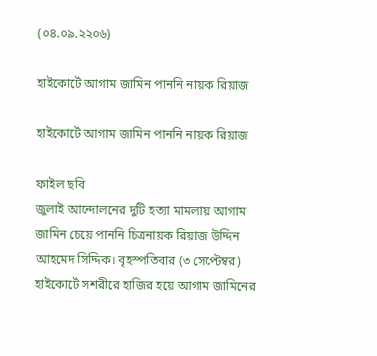(০৪.০৯.২২০৬)

হাইকোর্টে আগাম জামিন পাননি নায়ক রিয়াজ

হাইকোর্টে আগাম জামিন পাননি নায়ক রিয়াজ

ফাইল ছবি
জুলাই আন্দোলনের দুটি হত্যা মামলায় আগাম জামিন চেয়ে পাননি চিত্রনায়ক রিয়াজ উদ্দিন আহমেদ সিদ্দিক। বৃহস্পতিবার (৩ সেপ্টেম্বর) হাইকোর্টে সশরীরে হাজির হয়ে আগাম জামিনের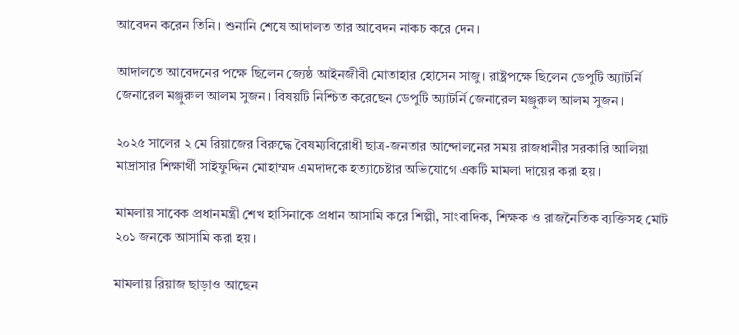আবেদন করেন তিনি। শুনানি শেষে আদালত তার আবেদন নাকচ করে দেন।

আদালতে আবেদনের পক্ষে ছিলেন জ্যেষ্ঠ আইনজীবী মোতাহার হোসেন সাজু। রাষ্ট্রপক্ষে ছিলেন ডেপুটি অ্যাটর্নি জেনারেল মঞ্জুরুল আলম সুজন। বিষয়টি নিশ্চিত করেছেন ডেপুটি অ্যাটর্নি জেনারেল মঞ্জুরুল আলম সুজন।

২০২৫ সালের ২ মে রিয়াজের বিরুদ্ধে বৈষম্যবিরোধী ছাত্র-জনতার আন্দোলনের সময় রাজধানীর সরকারি আলিয়া মাদ্রাসার শিক্ষার্থী সাইফুদ্দিন মোহাম্মদ এমদাদকে হত্যাচেষ্টার অভিযোগে একটি মামলা দায়ের করা হয়।

মামলায় সাবেক প্রধানমন্ত্রী শেখ হাসিনাকে প্রধান আসামি করে শিল্পী, সাংবাদিক, শিক্ষক ও রাজনৈতিক ব্যক্তিসহ মোট ২০১ জনকে আসামি করা হয়।

মামলায় রিয়াজ ছাড়াও আছেন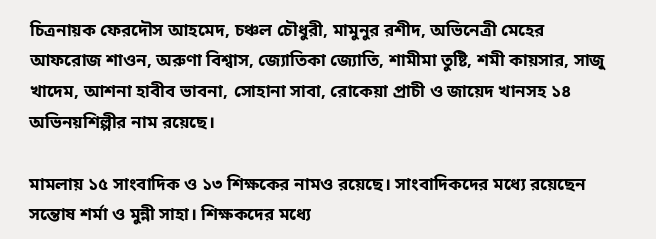চিত্রনায়ক ফেরদৌস আহমেদ, চঞ্চল চৌধুরী, মামুনুর রশীদ, অভিনেত্রী মেহের আফরোজ শাওন, অরুণা বিশ্বাস, জ্যোতিকা জ্যোতি, শামীমা তুষ্টি, শমী কায়সার, সাজু খাদেম, আশনা হাবীব ভাবনা, সোহানা সাবা, রোকেয়া প্রাচী ও জায়েদ খানসহ ১৪ অভিনয়শিল্পীর নাম রয়েছে।

মামলায় ১৫ সাংবাদিক ও ১৩ শিক্ষকের নামও রয়েছে। সাংবাদিকদের মধ্যে রয়েছেন সন্তোষ শর্মা ও মুন্নী সাহা। শিক্ষকদের মধ্যে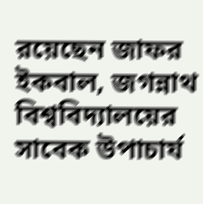রয়েছেন জাফর ইকবাল, জগন্নাথ বিশ্ববিদ্যালয়ের সাবেক উপাচার্য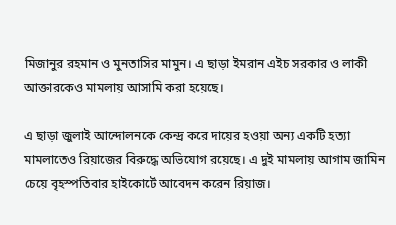মিজানুর রহমান ও মুনতাসির মামুন। এ ছাড়া ইমরান এইচ সরকার ও লাকী আক্তারকেও মামলায় আসামি করা হয়েছে।

এ ছাড়া জুলাই আন্দোলনকে কেন্দ্র করে দায়ের হওয়া অন্য একটি হত্যা মামলাতেও রিয়াজের বিরুদ্ধে অভিযোগ রয়েছে। এ দুই মামলায় আগাম জামিন চেয়ে বৃহস্পতিবার হাইকোর্টে আবেদন করেন রিয়াজ।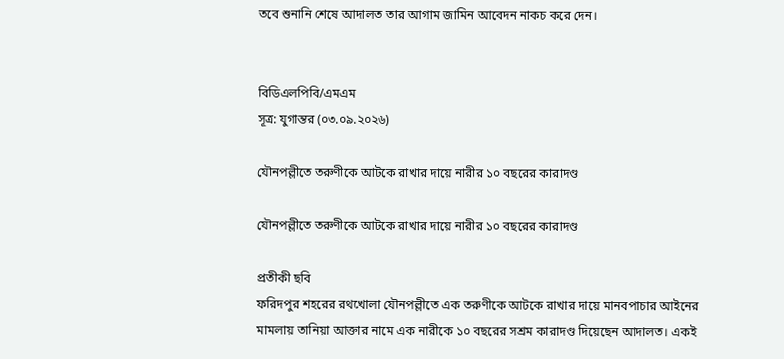তবে শুনানি শেষে আদালত তার আগাম জামিন আবেদন নাকচ করে দেন।


বিডিএলপিবি/এমএম
সূত্র: যুগান্তর (০৩.০৯.২০২৬)

যৌনপল্লীতে তরুণীকে আটকে রাখার দায়ে নারীর ১০ বছরের কারাদণ্ড

যৌনপল্লীতে তরুণীকে আটকে রাখার দায়ে নারীর ১০ বছরের কারাদণ্ড

প্রতীকী ছবি
ফরিদপুর শহরের রথখোলা যৌনপল্লীতে এক তরুণীকে আটকে রাখার দায়ে মানবপাচার আইনের মামলায় তানিয়া আক্তার নামে এক নারীকে ১০ বছরের সশ্রম কারাদণ্ড দিয়েছেন আদালত। একই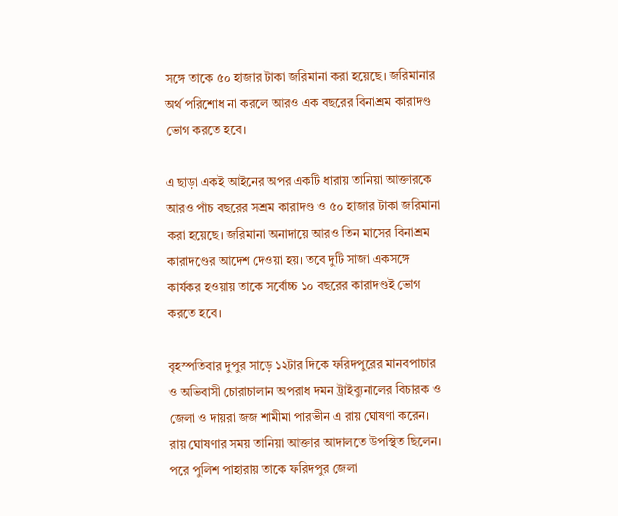সঙ্গে তাকে ৫০ হাজার টাকা জরিমানা করা হয়েছে। জরিমানার অর্থ পরিশোধ না করলে আরও এক বছরের বিনাশ্রম কারাদণ্ড ভোগ করতে হবে।

এ ছাড়া একই আইনের অপর একটি ধারায় তানিয়া আক্তারকে আরও পাঁচ বছরের সশ্রম কারাদণ্ড ও ৫০ হাজার টাকা জরিমানা করা হয়েছে। জরিমানা অনাদায়ে আরও তিন মাসের বিনাশ্রম কারাদণ্ডের আদেশ দেওয়া হয়। তবে দুটি সাজা একসঙ্গে কার্যকর হওয়ায় তাকে সর্বোচ্চ ১০ বছরের কারাদণ্ডই ভোগ করতে হবে।

বৃহস্পতিবার দুপুর সাড়ে ১২টার দিকে ফরিদপুরের মানবপাচার ও অভিবাসী চোরাচালান অপরাধ দমন ট্রাইব্যুনালের বিচারক ও জেলা ও দায়রা জজ শামীমা পারভীন এ রায় ঘোষণা করেন। রায় ঘোষণার সময় তানিয়া আক্তার আদালতে উপস্থিত ছিলেন। পরে পুলিশ পাহারায় তাকে ফরিদপুর জেলা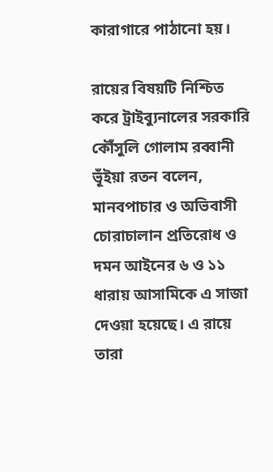কারাগারে পাঠানো হয়।

রায়ের বিষয়টি নিশ্চিত করে ট্রাইব্যুনালের সরকারি কৌঁসুলি গোলাম রব্বানী ভূঁইয়া রতন বলেন, মানবপাচার ও অভিবাসী চোরাচালান প্রতিরোধ ও দমন আইনের ৬ ও ১১ ধারায় আসামিকে এ সাজা দেওয়া হয়েছে। এ রায়ে তারা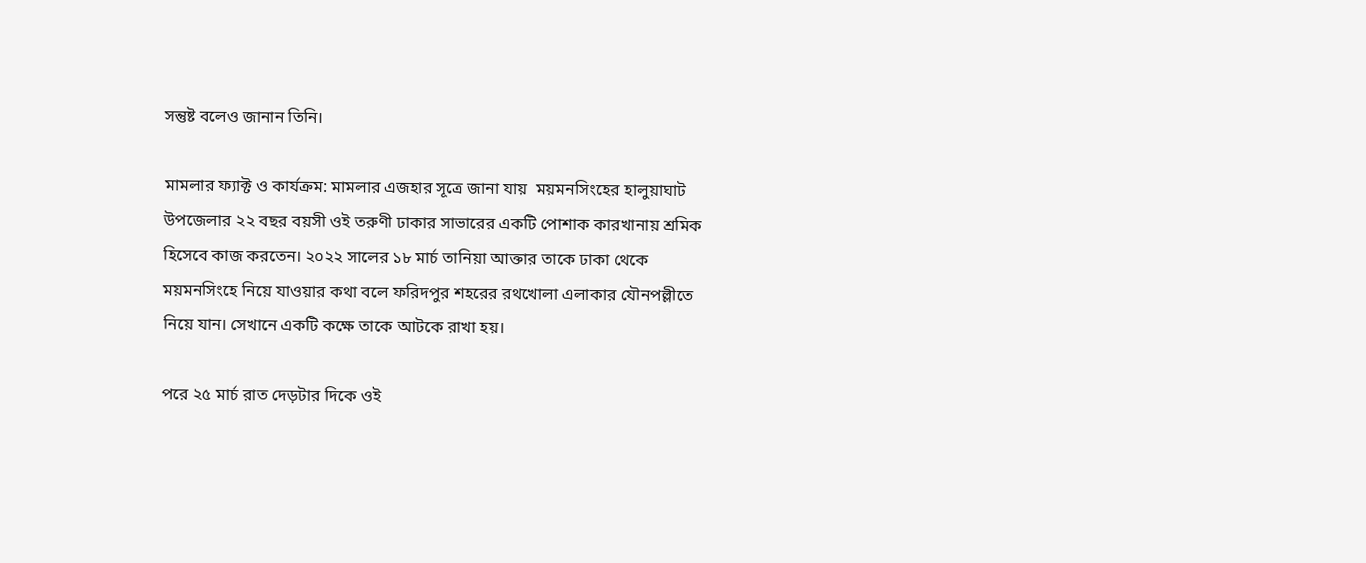সন্তুষ্ট বলেও জানান তিনি।

মামলার ফ্যাক্ট ও কার্যক্রম: মামলার এজহার সূত্রে জানা যায়  ময়মনসিংহের হালুয়াঘাট উপজেলার ২২ বছর বয়সী ওই তরুণী ঢাকার সাভারের একটি পোশাক কারখানায় শ্রমিক হিসেবে কাজ করতেন। ২০২২ সালের ১৮ মার্চ তানিয়া আক্তার তাকে ঢাকা থেকে ময়মনসিংহে নিয়ে যাওয়ার কথা বলে ফরিদপুর শহরের রথখোলা এলাকার যৌনপল্লীতে নিয়ে যান। সেখানে একটি কক্ষে তাকে আটকে রাখা হয়।

পরে ২৫ মার্চ রাত দেড়টার দিকে ওই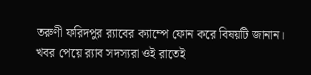তরুণী ফরিদপুর র‍্যাবের ক্যাম্পে ফোন করে বিষয়টি জানান। খবর পেয়ে র‍্যাব সদস্যরা ওই রাতেই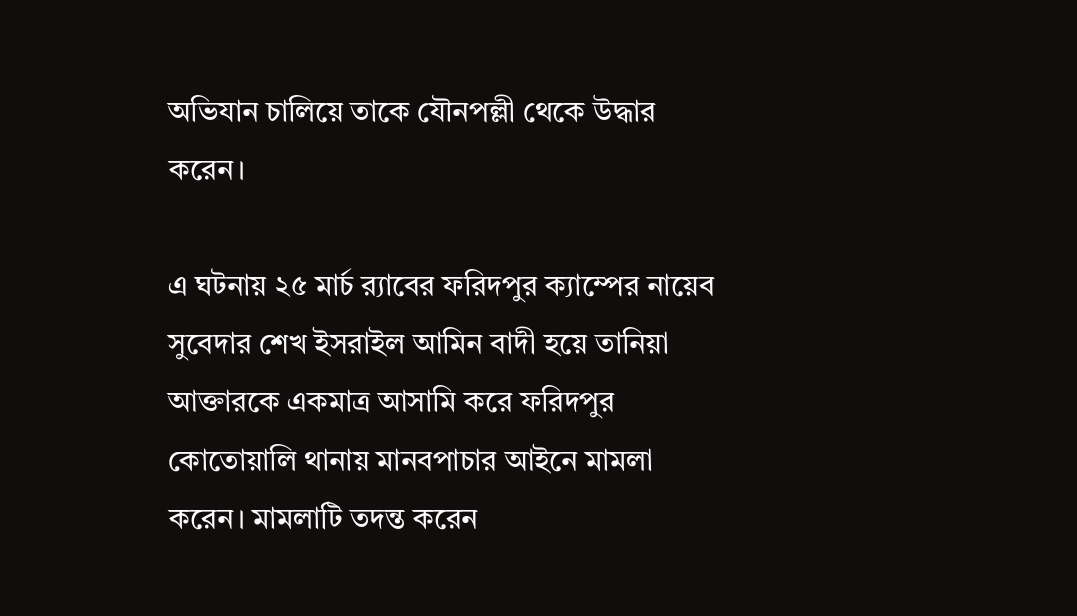অভিযান চালিয়ে তাকে যৌনপল্লী থেকে উদ্ধার করেন।

এ ঘটনায় ২৫ মার্চ র‍্যাবের ফরিদপুর ক্যাম্পের নায়েব সুবেদার শেখ ইসরাইল আমিন বাদী হয়ে তানিয়া আক্তারকে একমাত্র আসামি করে ফরিদপুর কোতোয়ালি থানায় মানবপাচার আইনে মামলা করেন। মামলাটি তদন্ত করেন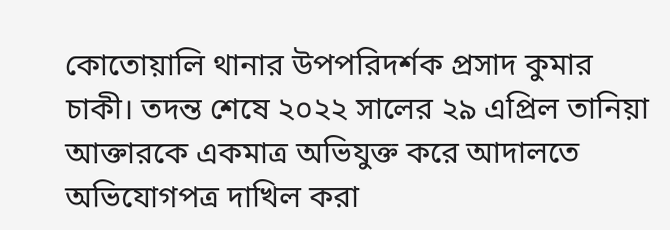কোতোয়ালি থানার উপপরিদর্শক প্রসাদ কুমার চাকী। তদন্ত শেষে ২০২২ সালের ২৯ এপ্রিল তানিয়া আক্তারকে একমাত্র অভিযুক্ত করে আদালতে অভিযোগপত্র দাখিল করা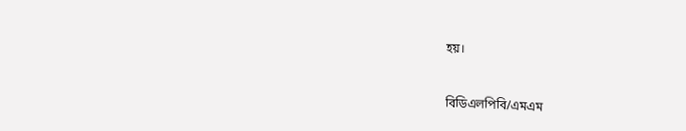হয়।


বিডিএলপিবি/এমএম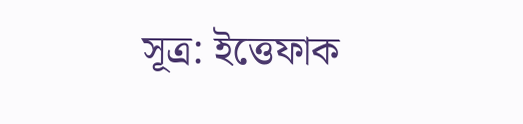সূত্র: ইত্তেফাক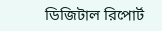ডিজিটাল রিপোর্ট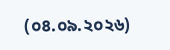(০৪.০৯.২০২৬)